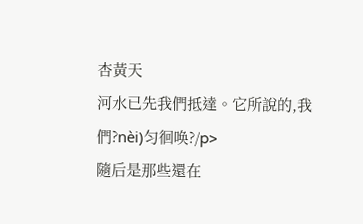杏黃天
河水已先我們抵達。它所說的,我們?nèi)匀徊唤?/p>
隨后是那些還在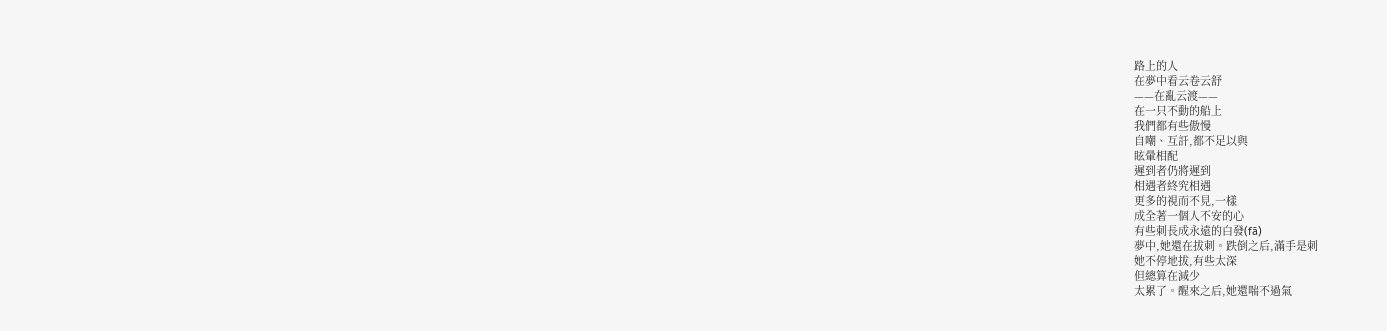路上的人
在夢中看云卷云舒
——在亂云渡——
在一只不動的船上
我們都有些傲慢
自嘲、互訐,都不足以與
眩暈相配
遲到者仍將遲到
相遇者終究相遇
更多的視而不見,一樣
成全著一個人不安的心
有些刺長成永遠的白發(fā)
夢中,她還在拔刺。跌倒之后,滿手是刺
她不停地拔,有些太深
但總算在減少
太累了。醒來之后,她還喘不過氣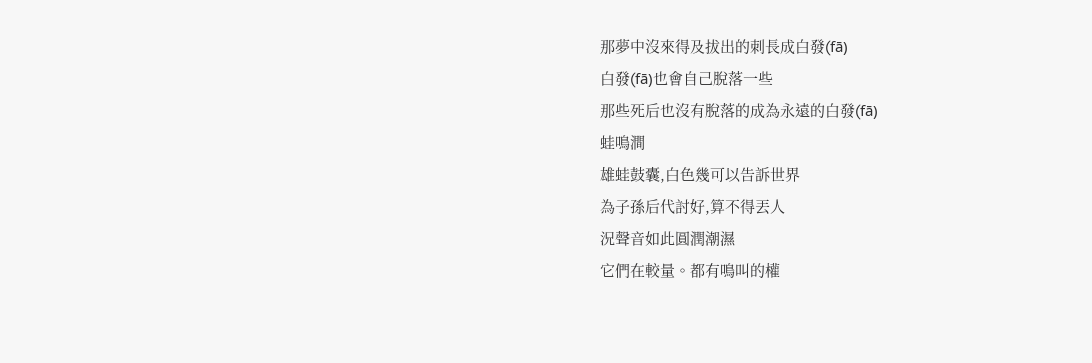那夢中沒來得及拔出的刺長成白發(fā)
白發(fā)也會自己脫落一些
那些死后也沒有脫落的成為永遠的白發(fā)
蛙鳴澗
雄蛙鼓囊,白色幾可以告訴世界
為子孫后代討好,算不得丟人
況聲音如此圓潤潮濕
它們在較量。都有鳴叫的權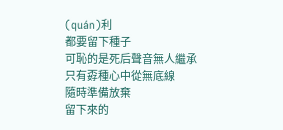(quán)利
都要留下種子
可恥的是死后聲音無人繼承
只有孬種心中從無底線
隨時準備放棄
留下來的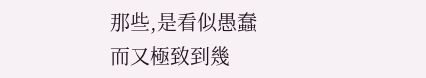那些,是看似愚蠢
而又極致到幾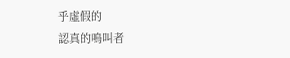乎虛假的
認真的鳴叫者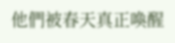他們被春天真正喚醒